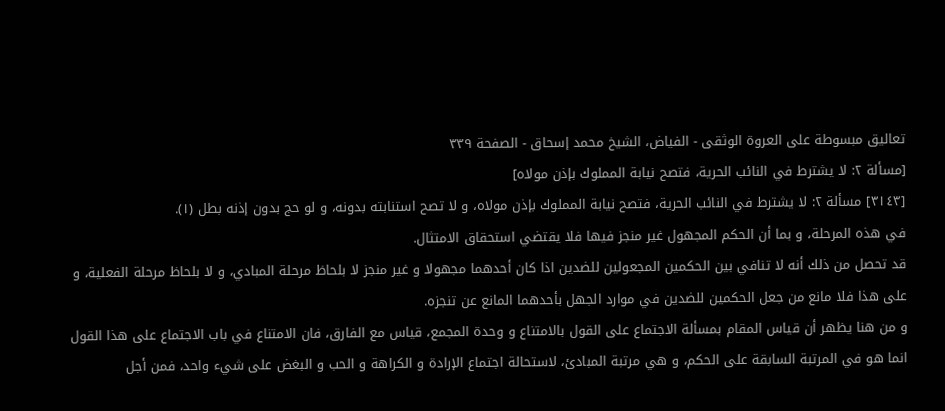تعاليق مبسوطة على العروة الوثقى - الفياض، الشيخ محمد إسحاق - الصفحة ٣٣٩
[مسألة ٢: لا يشترط في النائب الحرية، فتصح نيابة المملوك بإذن مولاه]
[٣١٤٣] مسألة ٢: لا يشترط في النائب الحرية، فتصح نيابة المملوك بإذن مولاه، و لا تصح استنابته بدونه، و لو حج بدون إذنه بطل (١).
في هذه المرحلة، و بما أن الحكم المجهول غير منجز فيها فلا يقتضي استحقاق الامتثال.
قد تحصل من ذلك أنه لا تنافي بين الحكمين المجعولين للضدين اذا كان أحدهما مجهولا و غير منجز لا بلحاظ مرحلة المبادي، و لا بلحاظ مرحلة الفعلية، و على هذا فلا مانع من جعل الحكمين للضدين في موارد الجهل بأحدهما المانع عن تنجزه.
و من هنا يظهر أن قياس المقام بمسألة الاجتماع على القول بالامتناع و وحدة المجمع، قياس مع الفارق، فان الامتناع في باب الاجتماع على هذا القول انما هو في المرتبة السابقة على الحكم، و هي مرتبة المبادئ، لاستحالة اجتماع الإرادة و الكراهة و الحب و البغض على شيء واحد، فمن أجل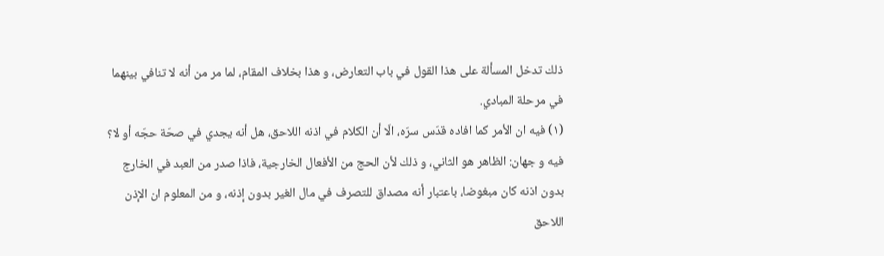ذلك تدخل المسألة على هذا القول في باب التعارض، و هذا بخلاف المقام، لما مر من أنه لا تنافي بينهما في مرحلة المبادي.
(١) فيه ان الأمر كما افاده قدّس سرّه، الّا أن الكلام في اذنه اللاحق، هل أنه يجدي في صحّة حجّه أو لا؟ فيه و جهان: الظاهر هو الثاني، و ذلك لأن الحج من الأفعال الخارجية، فاذا صدر من العبد في الخارج بدون اذنه كان مبغوضا، باعتبار أنه مصداق للتصرف في مال الغير بدون إذنه، و من المعلوم ان الإذن اللاحق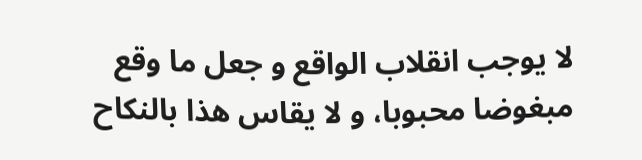لا يوجب انقلاب الواقع و جعل ما وقع مبغوضا محبوبا، و لا يقاس هذا بالنكاح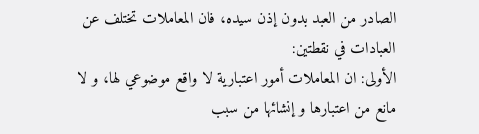الصادر من العبد بدون إذن سيده، فان المعاملات تختلف عن العبادات في نقطتين:
الأولى: ان المعاملات أمور اعتبارية لا واقع موضوعي لها، و لا مانع من اعتبارها و إنشائها من سبب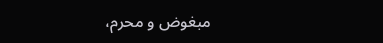مبغوض و محرم،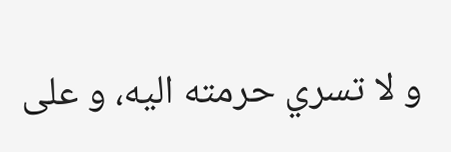و لا تسري حرمته اليه، و على